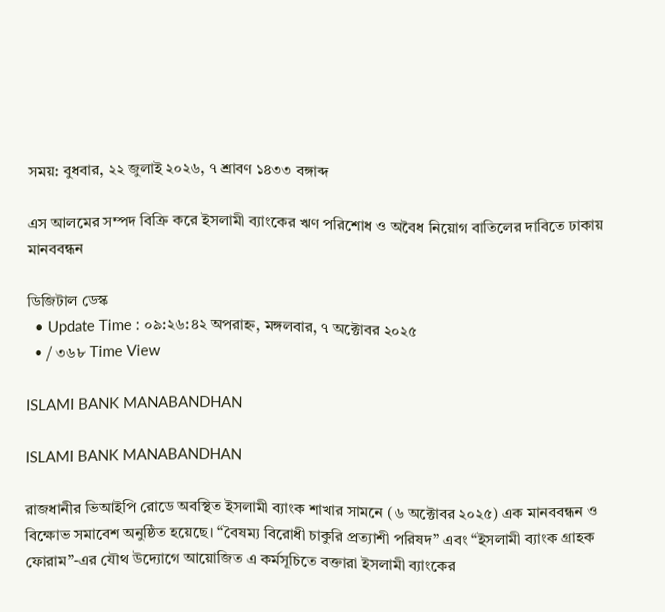সময়: বুধবার, ২২ জুলাই ২০২৬, ৭ শ্রাবণ ১৪৩৩ বঙ্গাব্দ

এস আলমের সম্পদ বিক্রি করে ইসলামী ব্যাংকের ঋণ পরিশোধ ও অবৈধ নিয়োগ বাতিলের দাবিতে ঢাকায় মানববন্ধন

ডিজিটাল ডেস্ক
  • Update Time : ০৯:২৬:৪২ অপরাহ্ন, মঙ্গলবার, ৭ অক্টোবর ২০২৫
  • / ৩৬৮ Time View

ISLAMI BANK MANABANDHAN

ISLAMI BANK MANABANDHAN

রাজধানীর ভিআইপি রোডে অবস্থিত ইসলামী ব্যাংক শাখার সামনে (৬ অক্টোবর ২০২৫) এক মানববন্ধন ও বিক্ষোভ সমাবেশ অনুষ্ঠিত হয়েছে। “বৈষম্য বিরোধী চাকুরি প্রত্যাশী পরিষদ” এবং “ইসলামী ব্যাংক গ্রাহক ফোরাম”-এর যৌথ উদ্যোগে আয়োজিত এ কর্মসূচিতে বক্তারা ইসলামী ব্যাংকের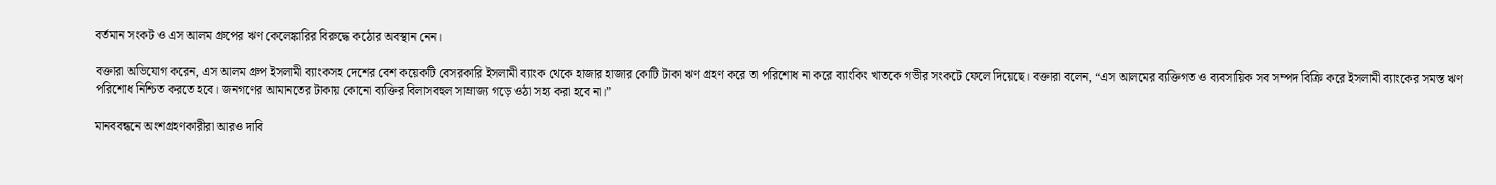বর্তমান সংকট ও এস আলম গ্রুপের ঋণ কেলেঙ্কারির বিরুদ্ধে কঠোর অবস্থান নেন।

বক্তারা অভিযোগ করেন, এস আলম গ্রুপ ইসলামী ব্যাংকসহ দেশের বেশ কয়েকটি বেসরকারি ইসলামী ব্যাংক থেকে হাজার হাজার কোটি টাকা ঋণ গ্রহণ করে তা পরিশোধ না করে ব্যাংকিং খাতকে গভীর সংকটে ফেলে দিয়েছে। বক্তারা বলেন, “এস আলমের ব্যক্তিগত ও ব্যবসায়িক সব সম্পদ বিক্রি করে ইসলামী ব্যাংকের সমস্ত ঋণ পরিশোধ নিশ্চিত করতে হবে। জনগণের আমানতের টাকায় কোনো ব্যক্তির বিলাসবহুল সাম্রাজ্য গড়ে ওঠা সহ্য করা হবে না।”

মানববন্ধনে অংশগ্রহণকারীরা আরও দাবি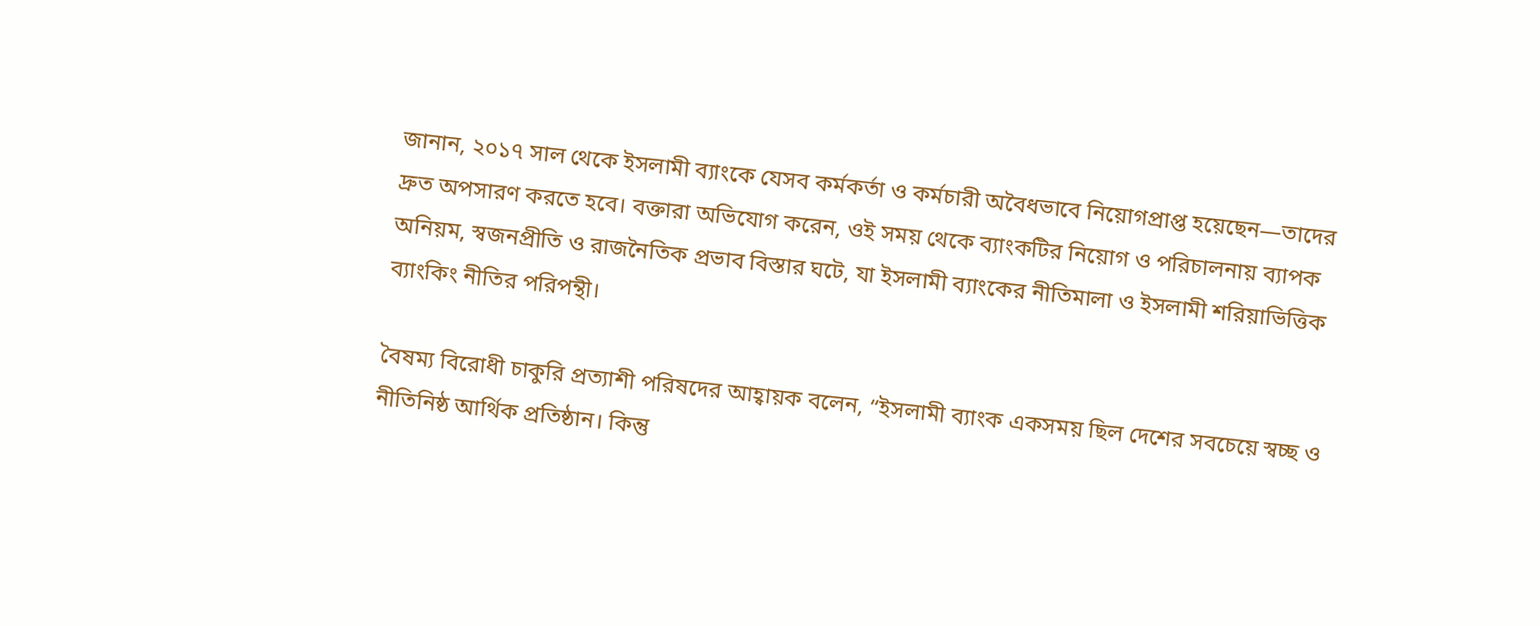জানান, ২০১৭ সাল থেকে ইসলামী ব্যাংকে যেসব কর্মকর্তা ও কর্মচারী অবৈধভাবে নিয়োগপ্রাপ্ত হয়েছেন—তাদের দ্রুত অপসারণ করতে হবে। বক্তারা অভিযোগ করেন, ওই সময় থেকে ব্যাংকটির নিয়োগ ও পরিচালনায় ব্যাপক অনিয়ম, স্বজনপ্রীতি ও রাজনৈতিক প্রভাব বিস্তার ঘটে, যা ইসলামী ব্যাংকের নীতিমালা ও ইসলামী শরিয়াভিত্তিক ব্যাংকিং নীতির পরিপন্থী।

বৈষম্য বিরোধী চাকুরি প্রত্যাশী পরিষদের আহ্বায়ক বলেন, “ইসলামী ব্যাংক একসময় ছিল দেশের সবচেয়ে স্বচ্ছ ও নীতিনিষ্ঠ আর্থিক প্রতিষ্ঠান। কিন্তু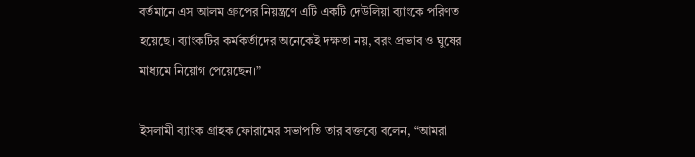বর্তমানে এস আলম গ্রুপের নিয়ন্ত্রণে এটি একটি দেউলিয়া ব্যাংকে পরিণত হয়েছে। ব্যাংকটির কর্মকর্তাদের অনেকেই দক্ষতা নয়, বরং প্রভাব ও ঘুষের মাধ্যমে নিয়োগ পেয়েছেন।”

ইসলামী ব্যাংক গ্রাহক ফোরামের সভাপতি তার বক্তব্যে বলেন, “আমরা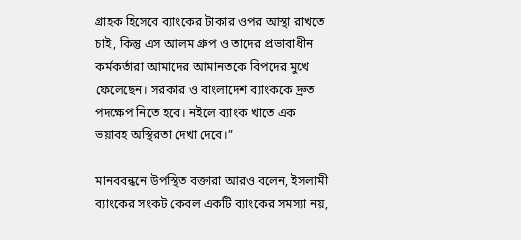গ্রাহক হিসেবে ব্যাংকের টাকার ওপর আস্থা রাখতে চাই, কিন্তু এস আলম গ্রুপ ও তাদের প্রভাবাধীন কর্মকর্তারা আমাদের আমানতকে বিপদের মুখে ফেলেছেন। সরকার ও বাংলাদেশ ব্যাংককে দ্রুত পদক্ষেপ নিতে হবে। নইলে ব্যাংক খাতে এক ভয়াবহ অস্থিরতা দেখা দেবে।”

মানববন্ধনে উপস্থিত বক্তারা আরও বলেন, ইসলামী ব্যাংকের সংকট কেবল একটি ব্যাংকের সমস্যা নয়,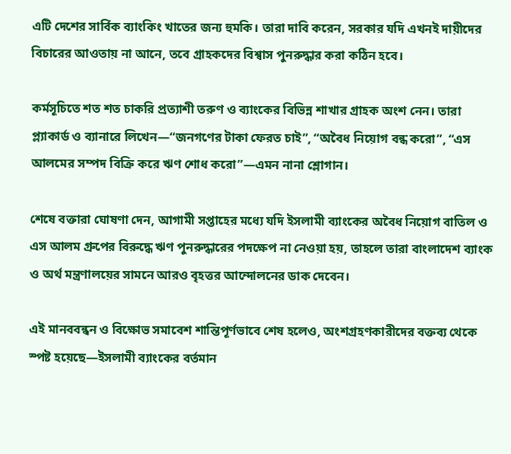এটি দেশের সার্বিক ব্যাংকিং খাতের জন্য হুমকি। তারা দাবি করেন, সরকার যদি এখনই দায়ীদের বিচারের আওতায় না আনে, তবে গ্রাহকদের বিশ্বাস পুনরুদ্ধার করা কঠিন হবে।

কর্মসূচিতে শত শত চাকরি প্রত্যাশী তরুণ ও ব্যাংকের বিভিন্ন শাখার গ্রাহক অংশ নেন। তারা প্ল্যাকার্ড ও ব্যানারে লিখেন—“জনগণের টাকা ফেরত চাই”, “অবৈধ নিয়োগ বন্ধ করো”, “এস আলমের সম্পদ বিক্রি করে ঋণ শোধ করো”—এমন নানা শ্লোগান।

শেষে বক্তারা ঘোষণা দেন, আগামী সপ্তাহের মধ্যে যদি ইসলামী ব্যাংকের অবৈধ নিয়োগ বাতিল ও এস আলম গ্রুপের বিরুদ্ধে ঋণ পুনরুদ্ধারের পদক্ষেপ না নেওয়া হয়, তাহলে তারা বাংলাদেশ ব্যাংক ও অর্থ মন্ত্রণালয়ের সামনে আরও বৃহত্তর আন্দোলনের ডাক দেবেন।

এই মানববন্ধন ও বিক্ষোভ সমাবেশ শান্তিপূর্ণভাবে শেষ হলেও, অংশগ্রহণকারীদের বক্তব্য থেকে স্পষ্ট হয়েছে—ইসলামী ব্যাংকের বর্তমান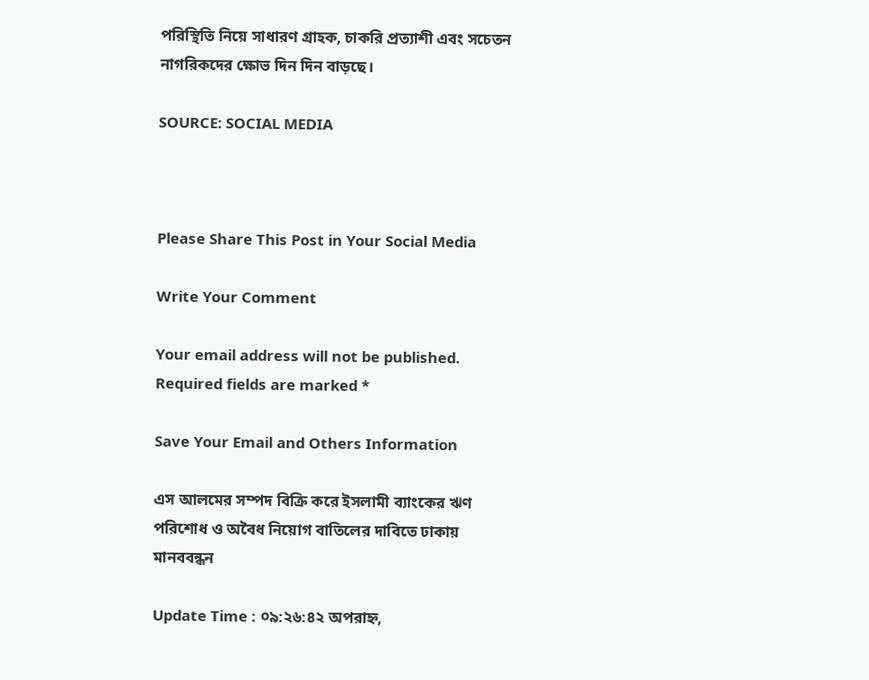পরিস্থিতি নিয়ে সাধারণ গ্রাহক, চাকরি প্রত্যাশী এবং সচেতন নাগরিকদের ক্ষোভ দিন দিন বাড়ছে।

SOURCE: SOCIAL MEDIA



Please Share This Post in Your Social Media

Write Your Comment

Your email address will not be published. Required fields are marked *

Save Your Email and Others Information

এস আলমের সম্পদ বিক্রি করে ইসলামী ব্যাংকের ঋণ পরিশোধ ও অবৈধ নিয়োগ বাতিলের দাবিতে ঢাকায় মানববন্ধন

Update Time : ০৯:২৬:৪২ অপরাহ্ন,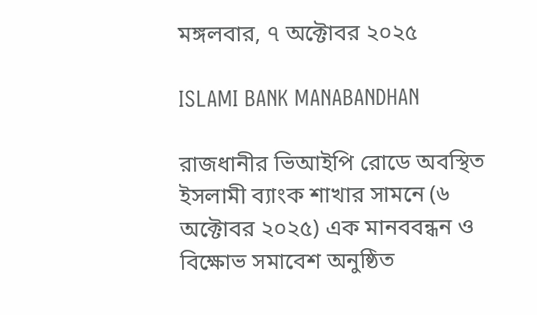মঙ্গলবার, ৭ অক্টোবর ২০২৫

ISLAMI BANK MANABANDHAN

রাজধানীর ভিআইপি রোডে অবস্থিত ইসলামী ব্যাংক শাখার সামনে (৬ অক্টোবর ২০২৫) এক মানববন্ধন ও বিক্ষোভ সমাবেশ অনুষ্ঠিত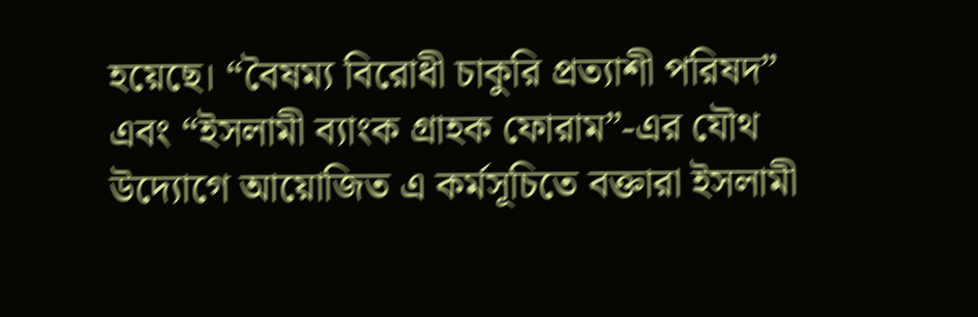হয়েছে। “বৈষম্য বিরোধী চাকুরি প্রত্যাশী পরিষদ” এবং “ইসলামী ব্যাংক গ্রাহক ফোরাম”-এর যৌথ উদ্যোগে আয়োজিত এ কর্মসূচিতে বক্তারা ইসলামী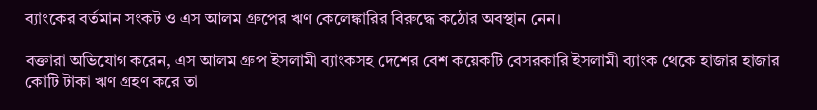ব্যাংকের বর্তমান সংকট ও এস আলম গ্রুপের ঋণ কেলেঙ্কারির বিরুদ্ধে কঠোর অবস্থান নেন।

বক্তারা অভিযোগ করেন, এস আলম গ্রুপ ইসলামী ব্যাংকসহ দেশের বেশ কয়েকটি বেসরকারি ইসলামী ব্যাংক থেকে হাজার হাজার কোটি টাকা ঋণ গ্রহণ করে তা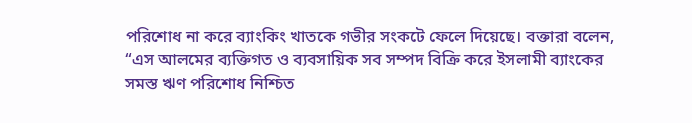পরিশোধ না করে ব্যাংকিং খাতকে গভীর সংকটে ফেলে দিয়েছে। বক্তারা বলেন, “এস আলমের ব্যক্তিগত ও ব্যবসায়িক সব সম্পদ বিক্রি করে ইসলামী ব্যাংকের সমস্ত ঋণ পরিশোধ নিশ্চিত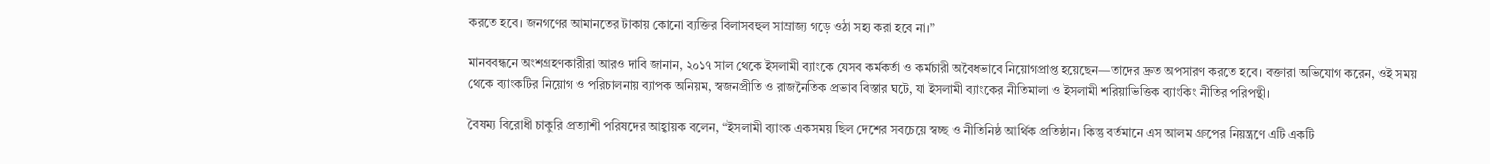করতে হবে। জনগণের আমানতের টাকায় কোনো ব্যক্তির বিলাসবহুল সাম্রাজ্য গড়ে ওঠা সহ্য করা হবে না।”

মানববন্ধনে অংশগ্রহণকারীরা আরও দাবি জানান, ২০১৭ সাল থেকে ইসলামী ব্যাংকে যেসব কর্মকর্তা ও কর্মচারী অবৈধভাবে নিয়োগপ্রাপ্ত হয়েছেন—তাদের দ্রুত অপসারণ করতে হবে। বক্তারা অভিযোগ করেন, ওই সময় থেকে ব্যাংকটির নিয়োগ ও পরিচালনায় ব্যাপক অনিয়ম, স্বজনপ্রীতি ও রাজনৈতিক প্রভাব বিস্তার ঘটে, যা ইসলামী ব্যাংকের নীতিমালা ও ইসলামী শরিয়াভিত্তিক ব্যাংকিং নীতির পরিপন্থী।

বৈষম্য বিরোধী চাকুরি প্রত্যাশী পরিষদের আহ্বায়ক বলেন, “ইসলামী ব্যাংক একসময় ছিল দেশের সবচেয়ে স্বচ্ছ ও নীতিনিষ্ঠ আর্থিক প্রতিষ্ঠান। কিন্তু বর্তমানে এস আলম গ্রুপের নিয়ন্ত্রণে এটি একটি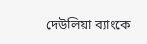দেউলিয়া ব্যাংকে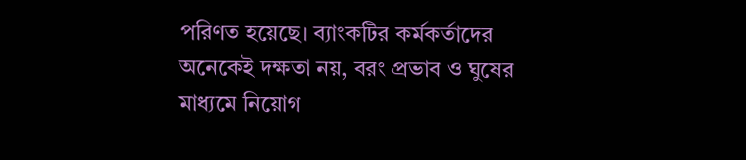পরিণত হয়েছে। ব্যাংকটির কর্মকর্তাদের অনেকেই দক্ষতা নয়, বরং প্রভাব ও ঘুষের মাধ্যমে নিয়োগ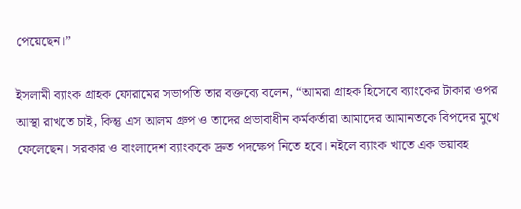পেয়েছেন।”

ইসলামী ব্যাংক গ্রাহক ফোরামের সভাপতি তার বক্তব্যে বলেন, “আমরা গ্রাহক হিসেবে ব্যাংকের টাকার ওপর আস্থা রাখতে চাই, কিন্তু এস আলম গ্রুপ ও তাদের প্রভাবাধীন কর্মকর্তারা আমাদের আমানতকে বিপদের মুখে ফেলেছেন। সরকার ও বাংলাদেশ ব্যাংককে দ্রুত পদক্ষেপ নিতে হবে। নইলে ব্যাংক খাতে এক ভয়াবহ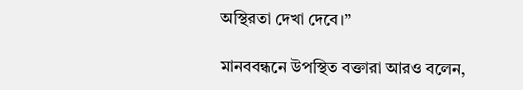অস্থিরতা দেখা দেবে।”

মানববন্ধনে উপস্থিত বক্তারা আরও বলেন,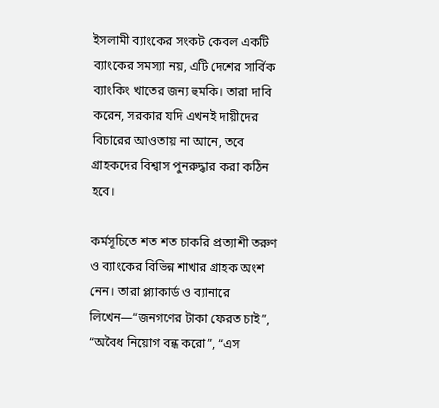ইসলামী ব্যাংকের সংকট কেবল একটি ব্যাংকের সমস্যা নয়, এটি দেশের সার্বিক ব্যাংকিং খাতের জন্য হুমকি। তারা দাবি করেন, সরকার যদি এখনই দায়ীদের বিচারের আওতায় না আনে, তবে গ্রাহকদের বিশ্বাস পুনরুদ্ধার করা কঠিন হবে।

কর্মসূচিতে শত শত চাকরি প্রত্যাশী তরুণ ও ব্যাংকের বিভিন্ন শাখার গ্রাহক অংশ নেন। তারা প্ল্যাকার্ড ও ব্যানারে লিখেন—“জনগণের টাকা ফেরত চাই”, “অবৈধ নিয়োগ বন্ধ করো”, “এস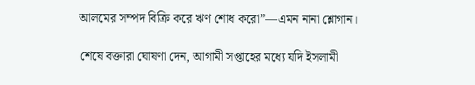আলমের সম্পদ বিক্রি করে ঋণ শোধ করো”—এমন নানা শ্লোগান।

শেষে বক্তারা ঘোষণা দেন, আগামী সপ্তাহের মধ্যে যদি ইসলামী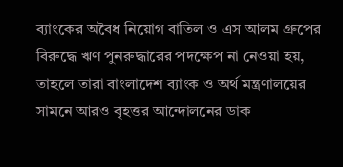ব্যাংকের অবৈধ নিয়োগ বাতিল ও এস আলম গ্রুপের বিরুদ্ধে ঋণ পুনরুদ্ধারের পদক্ষেপ না নেওয়া হয়, তাহলে তারা বাংলাদেশ ব্যাংক ও অর্থ মন্ত্রণালয়ের সামনে আরও বৃহত্তর আন্দোলনের ডাক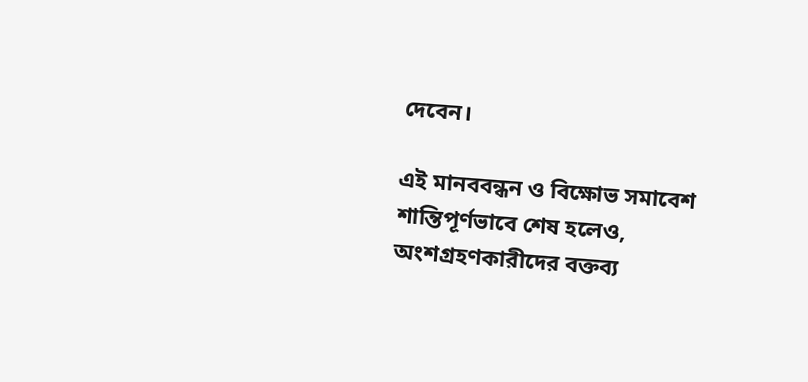দেবেন।

এই মানববন্ধন ও বিক্ষোভ সমাবেশ শান্তিপূর্ণভাবে শেষ হলেও, অংশগ্রহণকারীদের বক্তব্য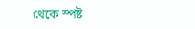থেকে স্পষ্ট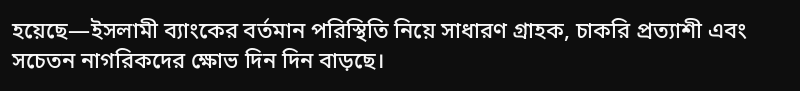হয়েছে—ইসলামী ব্যাংকের বর্তমান পরিস্থিতি নিয়ে সাধারণ গ্রাহক, চাকরি প্রত্যাশী এবং সচেতন নাগরিকদের ক্ষোভ দিন দিন বাড়ছে।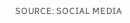SOURCE: SOCIAL MEDIA